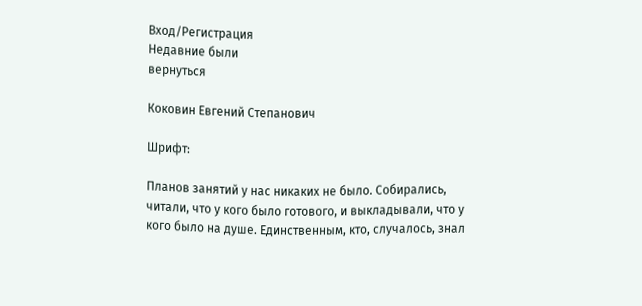Вход/Регистрация
Недавние были
вернуться

Коковин Евгений Степанович

Шрифт:

Планов занятий у нас никаких не было. Собирались, читали, что у кого было готового, и выкладывали, что у кого было на душе. Единственным, кто, случалось, знал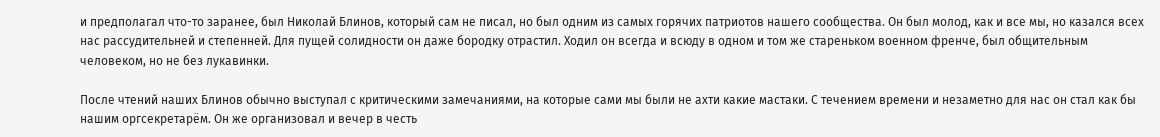и предполагал что-то заранее, был Николай Блинов, который сам не писал, но был одним из самых горячих патриотов нашего сообщества. Он был молод, как и все мы, но казался всех нас рассудительней и степенней. Для пущей солидности он даже бородку отрастил. Ходил он всегда и всюду в одном и том же стареньком военном френче, был общительным человеком, но не без лукавинки.

После чтений наших Блинов обычно выступал с критическими замечаниями, на которые сами мы были не ахти какие мастаки. С течением времени и незаметно для нас он стал как бы нашим оргсекретарём. Он же организовал и вечер в честь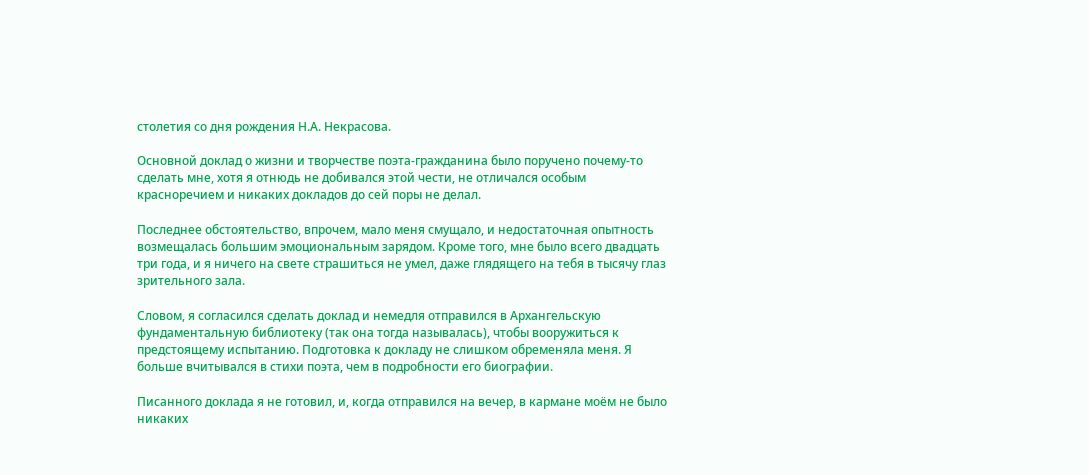столетия со дня рождения Н.А. Некрасова.

Основной доклад о жизни и творчестве поэта-гражданина было поручено почему-то сделать мне, хотя я отнюдь не добивался этой чести, не отличался особым красноречием и никаких докладов до сей поры не делал.

Последнее обстоятельство, впрочем, мало меня смущало, и недостаточная опытность возмещалась большим эмоциональным зарядом. Кроме того, мне было всего двадцать три года, и я ничего на свете страшиться не умел, даже глядящего на тебя в тысячу глаз зрительного зала.

Словом, я согласился сделать доклад и немедля отправился в Архангельскую фундаментальную библиотеку (так она тогда называлась), чтобы вооружиться к предстоящему испытанию. Подготовка к докладу не слишком обременяла меня. Я больше вчитывался в стихи поэта, чем в подробности его биографии.

Писанного доклада я не готовил, и, когда отправился на вечер, в кармане моём не было никаких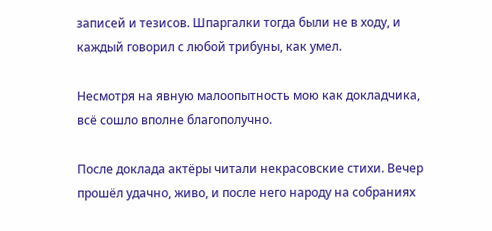записей и тезисов. Шпаргалки тогда были не в ходу, и каждый говорил с любой трибуны, как умел.

Несмотря на явную малоопытность мою как докладчика, всё сошло вполне благополучно.

После доклада актёры читали некрасовские стихи. Вечер прошёл удачно, живо, и после него народу на собраниях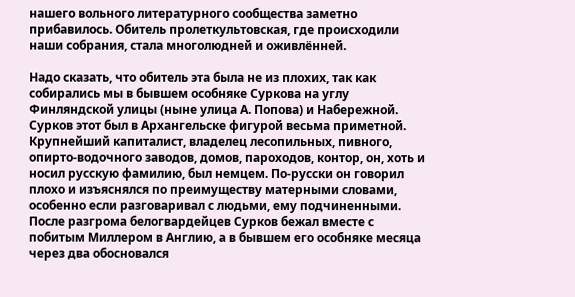нашего вольного литературного сообщества заметно прибавилось. Обитель пролеткультовская, где происходили наши собрания, стала многолюдней и оживлённей.

Надо сказать, что обитель эта была не из плохих, так как собирались мы в бывшем особняке Суркова на углу Финляндской улицы (ныне улица А. Попова) и Набережной. Сурков этот был в Архангельске фигурой весьма приметной. Крупнейший капиталист, владелец лесопильных, пивного, опирто-водочного заводов, домов, пароходов, контор, он, хоть и носил русскую фамилию, был немцем. По-русски он говорил плохо и изъяснялся по преимуществу матерными словами, особенно если разговаривал с людьми, ему подчиненными. После разгрома белогвардейцев Сурков бежал вместе с побитым Миллером в Англию, а в бывшем его особняке месяца через два обосновался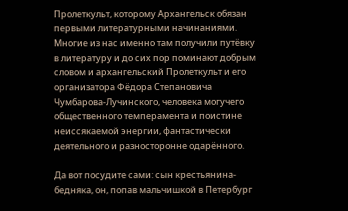Пролеткульт, которому Архангельск обязан первыми литературными начинаниями. Многие из нас именно там получили путёвку в литературу и до сих пор поминают добрым словом и архангельский Пролеткульт и его организатора Фёдора Степановича Чумбарова-Лучинского, человека могучего общественного темперамента и поистине неиссякаемой энергии, фантастически деятельного и разносторонне одарённого.

Да вот посудите сами: сын крестьянина-бедняка, он, попав мальчишкой в Петербург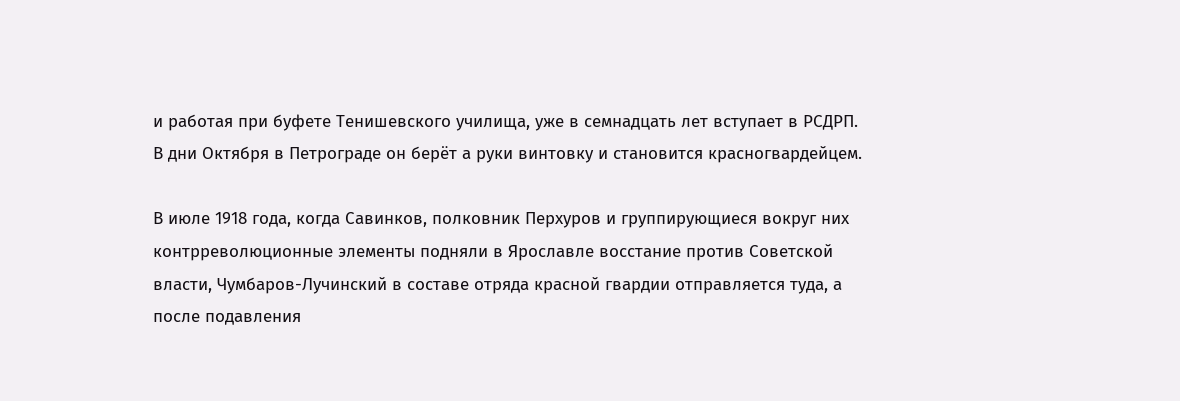и работая при буфете Тенишевского училища, уже в семнадцать лет вступает в РСДРП. В дни Октября в Петрограде он берёт а руки винтовку и становится красногвардейцем.

В июле 1918 года, когда Савинков, полковник Перхуров и группирующиеся вокруг них контрреволюционные элементы подняли в Ярославле восстание против Советской власти, Чумбаров-Лучинский в составе отряда красной гвардии отправляется туда, а после подавления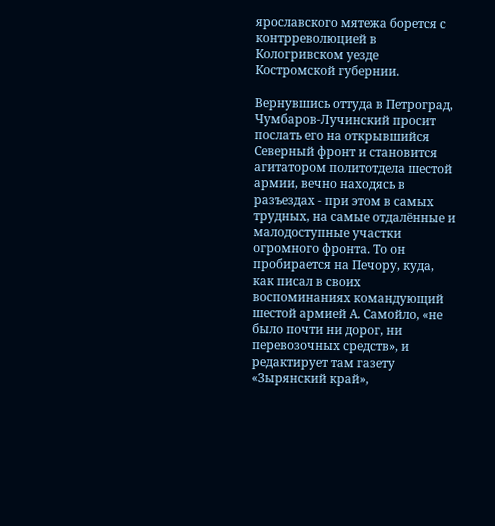ярославского мятежа борется с контрреволюцией в Кологривском уезде Костромской губернии.

Вернувшись оттуда в Петроград, Чумбаров-Лучинский просит послать его на открывшийся Северный фронт и становится агитатором политотдела шестой армии, вечно находясь в разъездах - при этом в самых трудных, на самые отдалённые и малодоступные участки огромного фронта. То он пробирается на Печору, куда, как писал в своих воспоминаниях командующий шестой армией А. Самойло, «не было почти ни дорог, ни перевозочных средств», и редактирует там газету «Зырянский край»,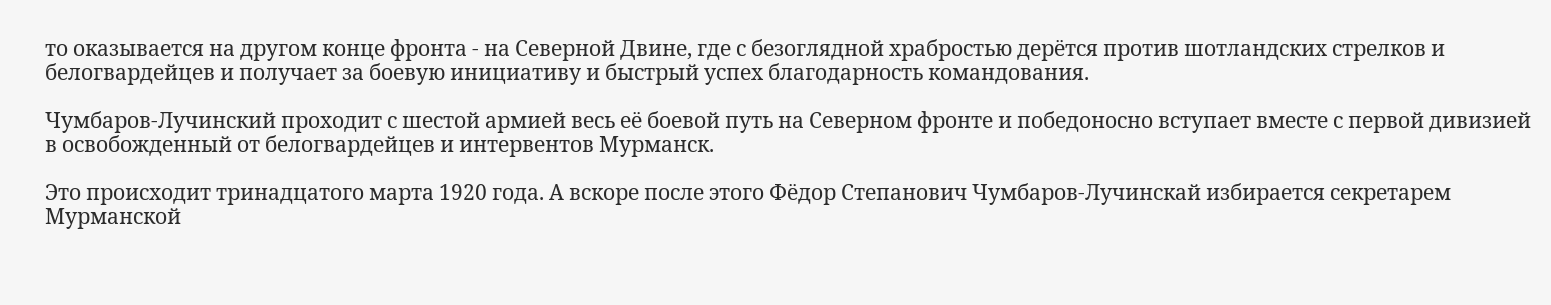то оказывается на другом конце фронта - на Северной Двине, где с безоглядной храбростью дерётся против шотландских стрелков и белогвардейцев и получает за боевую инициативу и быстрый успех благодарность командования.

Чумбаров-Лучинский проходит с шестой армией весь её боевой путь на Северном фронте и победоносно вступает вместе с первой дивизией в освобожденный от белогвардейцев и интервентов Мурманск.

Это происходит тринадцатого марта 1920 года. А вскоре после этого Фёдор Степанович Чумбаров-Лучинскай избирается секретарем Мурманской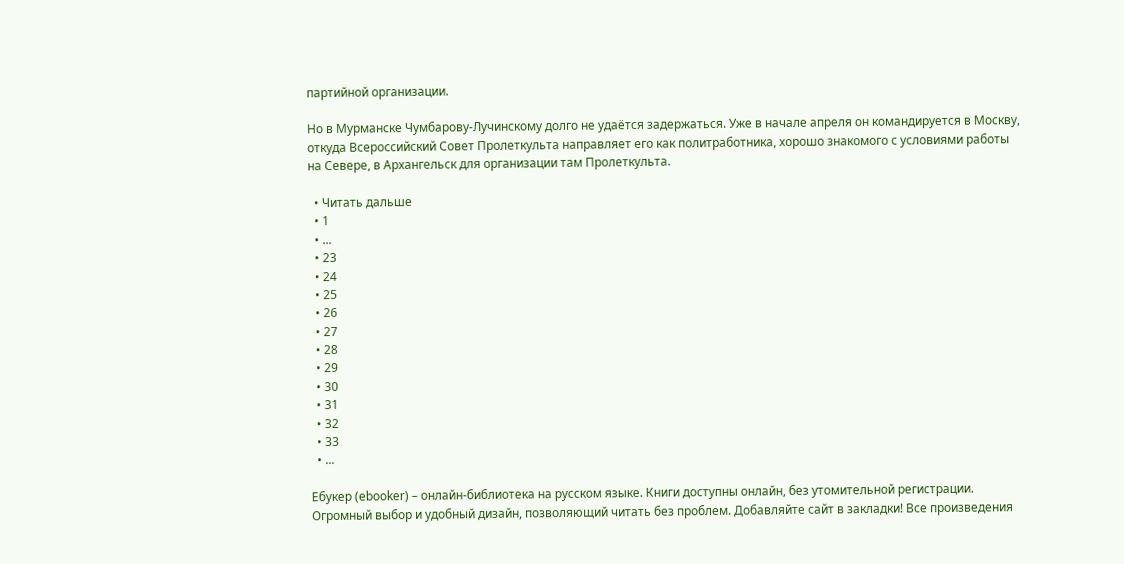партийной организации.

Но в Мурманске Чумбарову-Лучинскому долго не удаётся задержаться. Уже в начале апреля он командируется в Москву, откуда Всероссийский Совет Пролеткульта направляет его как политработника, хорошо знакомого с условиями работы на Севере, в Архангельск для организации там Пролеткульта.

  • Читать дальше
  • 1
  • ...
  • 23
  • 24
  • 25
  • 26
  • 27
  • 28
  • 29
  • 30
  • 31
  • 32
  • 33
  • ...

Ебукер (ebooker) – онлайн-библиотека на русском языке. Книги доступны онлайн, без утомительной регистрации. Огромный выбор и удобный дизайн, позволяющий читать без проблем. Добавляйте сайт в закладки! Все произведения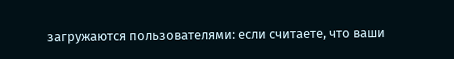загружаются пользователями: если считаете, что ваши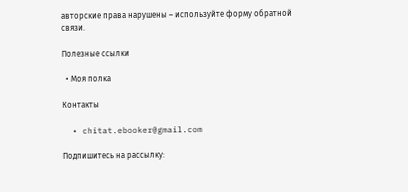авторские права нарушены – используйте форму обратной связи.

Полезные ссылки

  • Моя полка

Контакты

  • chitat.ebooker@gmail.com

Подпишитесь на рассылку: